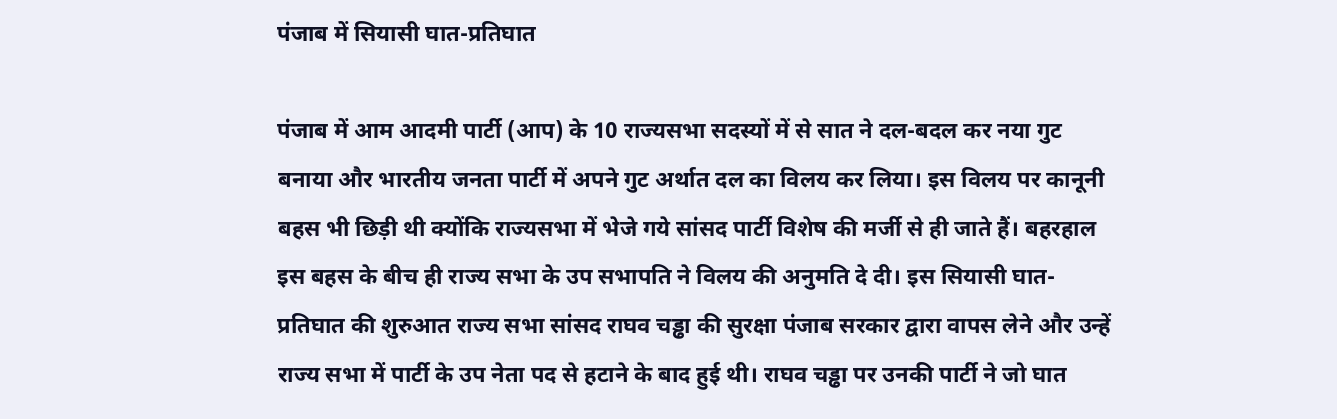पंजाब में सियासी घात-प्रतिघात

पंजाब में आम आदमी पार्टी (आप) के 10 राज्यसभा सदस्यों में से सात ने दल-बदल कर नया गुट बनाया और भारतीय जनता पार्टी में अपने गुट अर्थात दल का विलय कर लिया। इस विलय पर कानूनी बहस भी छिड़ी थी क्योंकि राज्यसभा में भेजे गये सांसद पार्टी विशेष की मर्जी से ही जाते हैं। बहरहाल इस बहस के बीच ही राज्य सभा के उप सभापति ने विलय की अनुमति दे दी। इस सियासी घात-प्रतिघात की शुरुआत राज्य सभा सांसद राघव चड्ढा की सुरक्षा पंजाब सरकार द्वारा वापस लेने और उन्हें राज्य सभा में पार्टी के उप नेता पद से हटाने के बाद हुई थी। राघव चड्ढा पर उनकी पार्टी ने जो घात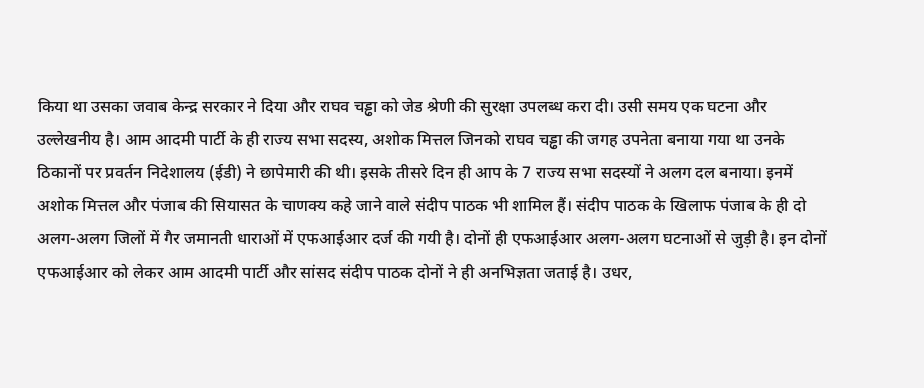किया था उसका जवाब केन्द्र सरकार ने दिया और राघव चड्ढा को जेड श्रेणी की सुरक्षा उपलब्ध करा दी। उसी समय एक घटना और उल्लेखनीय है। आम आदमी पार्टी के ही राज्य सभा सदस्य, अशोक मित्तल जिनको राघव चड्ढा की जगह उपनेता बनाया गया था उनके ठिकानों पर प्रवर्तन निदेशालय (ईडी) ने छापेमारी की थी। इसके तीसरे दिन ही आप के 7 राज्य सभा सदस्यों ने अलग दल बनाया। इनमें अशोक मित्तल और पंजाब की सियासत के चाणक्य कहे जाने वाले संदीप पाठक भी शामिल हैं। संदीप पाठक के खिलाफ पंजाब के ही दो अलग-अलग जिलों में गैर जमानती धाराओं में एफआईआर दर्ज की गयी है। दोनों ही एफआईआर अलग-अलग घटनाओं से जुड़ी है। इन दोनों एफआईआर को लेकर आम आदमी पार्टी और सांसद संदीप पाठक दोनों ने ही अनभिज्ञता जताई है। उधर,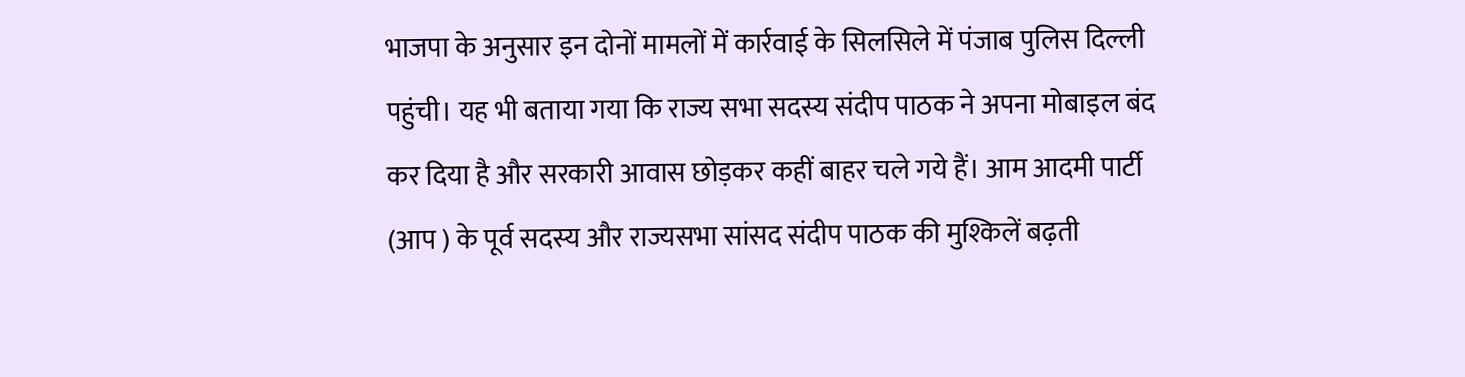भाजपा के अनुसार इन दोनों मामलों में कार्रवाई के सिलसिले में पंजाब पुलिस दिल्ली पहुंची। यह भी बताया गया कि राज्य सभा सदस्य संदीप पाठक ने अपना मोबाइल बंद कर दिया है और सरकारी आवास छोड़कर कहीं बाहर चले गये हैं। आम आदमी पार्टी (आप ) के पूर्व सदस्य और राज्यसभा सांसद संदीप पाठक की मुश्किलें बढ़ती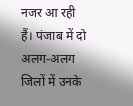नजर आ रही हैं। पंजाब में दो अलग-अलग जिलों में उनके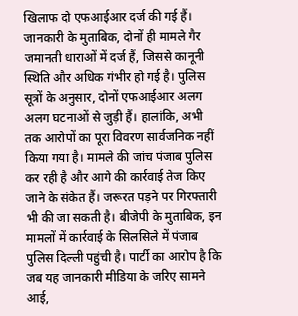खिलाफ दो एफआईआर दर्ज की गई हैं। जानकारी के मुताबिक, दोनों ही मामले गैर जमानती धाराओं में दर्ज हैं, जिससे कानूनी स्थिति और अधिक गंभीर हो गई है। पुलिस सूत्रों के अनुसार, दोनों एफआईआर अलग अलग घटनाओं से जुड़ी हैं। हालांकि, अभी तक आरोपों का पूरा विवरण सार्वजनिक नहीं किया गया है। मामले की जांच पंजाब पुलिस कर रही है और आगे की कार्रवाई तेज किए जाने के संकेत हैं। जरूरत पड़ने पर गिरफ्तारी भी की जा सकती है। बीजेपी के मुताबिक, इन मामलों में कार्रवाई के सिलसिले में पंजाब पुलिस दिल्ली पहुंची है। पार्टी का आरोप है कि जब यह जानकारी मीडिया के जरिए सामने आई,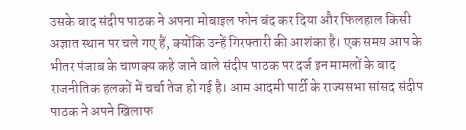उसके बाद संदीप पाठक ने अपना मोबाइल फोन बंद कर दिया और फिलहाल किसी अज्ञात स्थान पर चले गए हैं, क्योंकि उन्हें गिरफ्तारी की आशंका है। एक समय आप के भीतर पंजाब के चाणक्य कहे जाने वाले संदीप पाठक पर दर्ज इन मामलों के बाद राजनीतिक हलकों में चर्चा तेज हो गई है। आम आदमी पार्टी के राज्यसभा सांसद संदीप पाठक ने अपने खिलाफ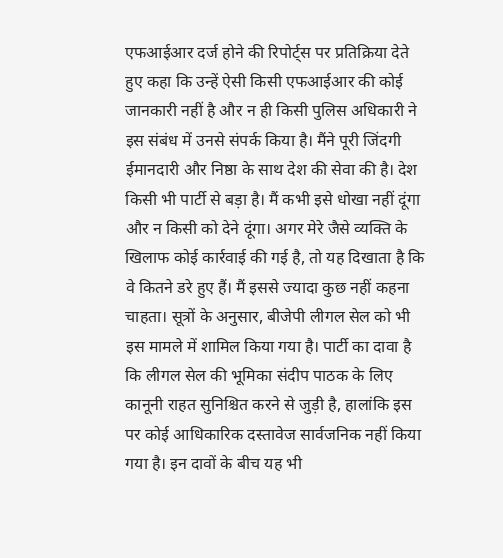एफआईआर दर्ज होने की रिपोर्ट्स पर प्रतिक्रिया देते हुए कहा कि उन्हें ऐसी किसी एफआईआर की कोई जानकारी नहीं है और न ही किसी पुलिस अधिकारी ने इस संबंध में उनसे संपर्क किया है। मैंने पूरी जिंदगी ईमानदारी और निष्ठा के साथ देश की सेवा की है। देश किसी भी पार्टी से बड़ा है। मैं कभी इसे धोखा नहीं दूंगा और न किसी को देने दूंगा। अगर मेरे जैसे व्यक्ति के खिलाफ कोई कार्रवाई की गई है, तो यह दिखाता है कि वे कितने डरे हुए हैं। मैं इससे ज्यादा कुछ नहीं कहना चाहता। सूत्रों के अनुसार, बीजेपी लीगल सेल को भी इस मामले में शामिल किया गया है। पार्टी का दावा है कि लीगल सेल की भूमिका संदीप पाठक के लिए कानूनी राहत सुनिश्चित करने से जुड़ी है, हालांकि इस पर कोई आधिकारिक दस्तावेज सार्वजनिक नहीं किया गया है। इन दावों के बीच यह भी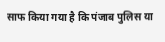साफ किया गया है कि पंजाब पुलिस या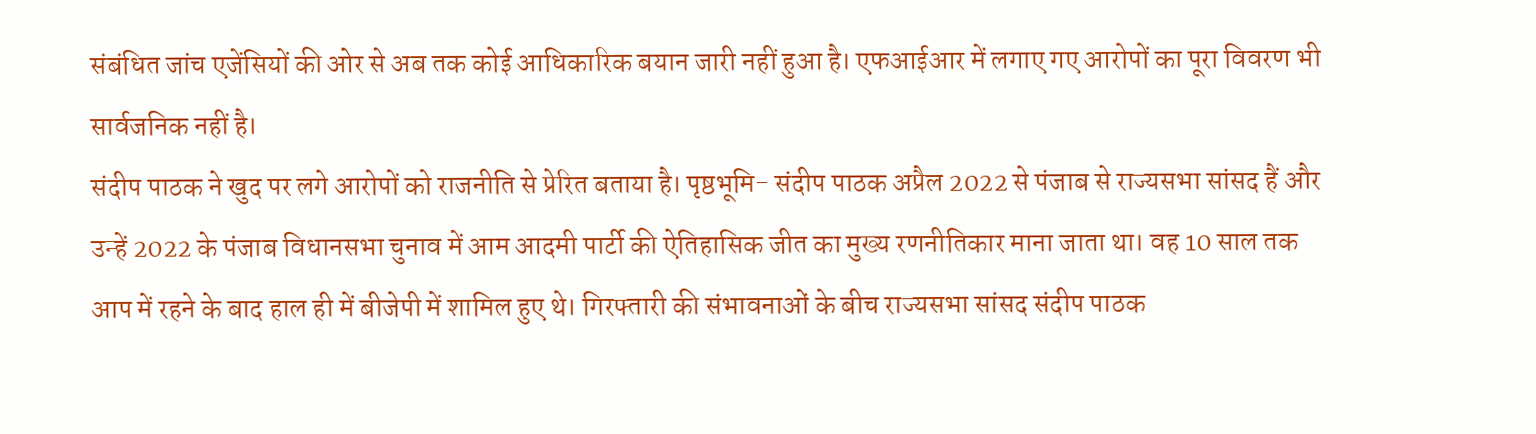संबंधित जांच एजेंसियों की ओर से अब तक कोई आधिकारिक बयान जारी नहीं हुआ है। एफआईआर में लगाए गए आरोपों का पूरा विवरण भी सार्वजनिक नहीं है।
संदीप पाठक ने खुद पर लगे आरोपों को राजनीति से प्रेरित बताया है। पृष्ठभूमि- संदीप पाठक अप्रैल 2022 से पंजाब से राज्यसभा सांसद हैं और उन्हें 2022 के पंजाब विधानसभा चुनाव में आम आदमी पार्टी की ऐतिहासिक जीत का मुख्य रणनीतिकार माना जाता था। वह 10 साल तक आप में रहने के बाद हाल ही में बीजेपी में शामिल हुए थे। गिरफ्तारी की संभावनाओं के बीच राज्यसभा सांसद संदीप पाठक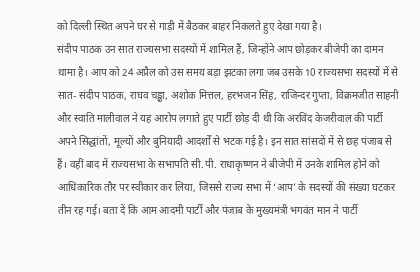को दिल्ली स्थित अपने घर से गाड़ी में बैठकर बाहर निकलते हुए देखा गया है।
संदीप पाठक उन सात राज्यसभा सदस्यों में शामिल हैं, जिन्होंने आप छोड़कर बीजेपी का दामन थामा है। आप को 24 अप्रैल को उस समय बड़ा झटका लगा जब उसके 10 राज्यसभा सदस्यों में से सात- संदीप पाठक, राघव चड्ढा, अशोक मित्तल, हरभजन सिंह, राजिन्दर गुप्ता, विक्रमजीत साहनी और स्वाति मालीवाल ने यह आरोप लगाते हुए पार्टी छोड़ दी थी कि अरविंद केजरीवाल की पार्टी अपने सिद्धांतों, मूल्यों और बुनियादी आदर्शों से भटक गई है। इन सात सांसदों में से छह पंजाब से हैं। वहीं बाद में राज्यसभा के सभापति सी.पी. राधाकृष्णन ने बीजेपी में उनके शामिल होने को आधिकारिक तौर पर स्वीकार कर लिया, जिससे राज्य सभा में ‘आप’ के सदस्यों की संख्या घटकर तीन रह गई। बता दें कि आम आदमी पार्टी और पंजाब के मुख्यमंत्री भगवंत मान ने पार्टी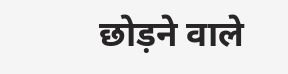छोड़ने वाले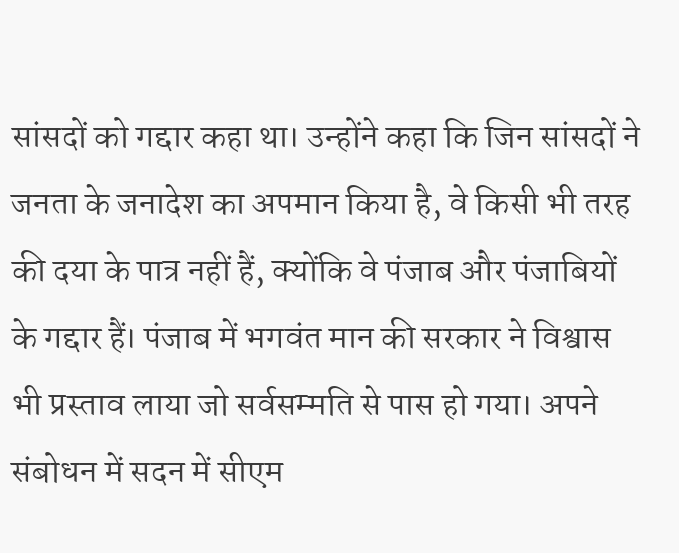सांसदों को गद्दार कहा था। उन्होंने कहा कि जिन सांसदों ने जनता के जनादेश का अपमान किया है, वे किसी भी तरह की दया के पात्र नहीं हैं, क्योंकि वे पंजाब और पंजाबियों के गद्दार हैं। पंजाब में भगवंत मान की सरकार ने विश्वास भी प्रस्ताव लाया जो सर्वसम्मति से पास हो गया। अपने संबोधन में सदन में सीएम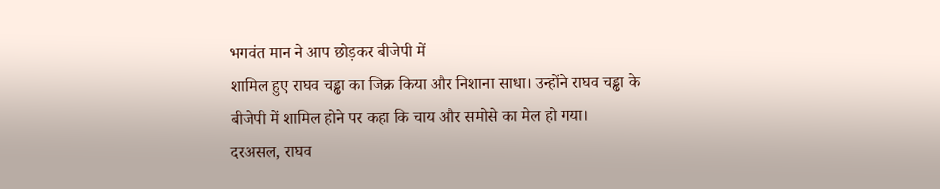भगवंत मान ने आप छोड़कर बीजेपी में
शामिल हुए राघव चड्ढा का जिक्र किया और निशाना साधा। उन्होंने राघव चड्ढा के बीजेपी में शामिल होने पर कहा कि चाय और समोसे का मेल हो गया।
दरअसल, राघव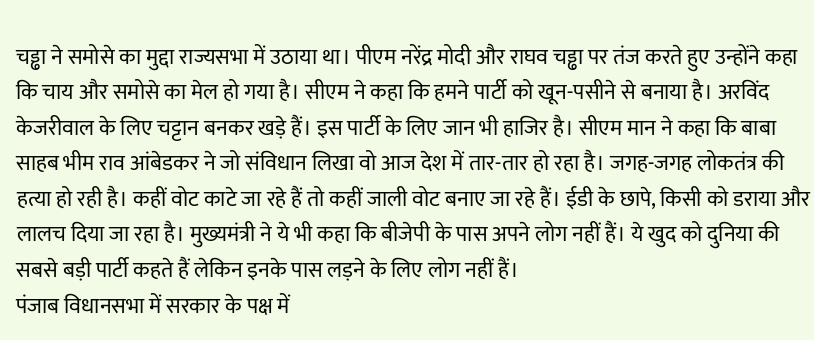चड्ढा ने समोसे का मुद्दा राज्यसभा में उठाया था। पीएम नरेंद्र मोदी और राघव चड्ढा पर तंज करते हुए उन्होंने कहा कि चाय और समोसे का मेल हो गया है। सीएम ने कहा कि हमने पार्टी को खून-पसीने से बनाया है। अरविंद केजरीवाल के लिए चट्टान बनकर खड़े हैं। इस पार्टी के लिए जान भी हाजिर है। सीएम मान ने कहा कि बाबा साहब भीम राव आंबेडकर ने जो संविधान लिखा वो आज देश में तार-तार हो रहा है। जगह-जगह लोकतंत्र की हत्या हो रही है। कहीं वोट काटे जा रहे हैं तो कहीं जाली वोट बनाए जा रहे हैं। ईडी के छापे, किसी को डराया और लालच दिया जा रहा है। मुख्यमंत्री ने ये भी कहा कि बीजेपी के पास अपने लोग नहीं हैं। ये खुद को दुनिया की सबसे बड़ी पार्टी कहते हैं लेकिन इनके पास लड़ने के लिए लोग नहीं हैं।
पंजाब विधानसभा में सरकार के पक्ष में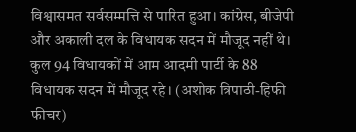विश्वासमत सर्वसम्मत्ति से पारित हुआ। कांग्रेस, बीजेपी और अकाली दल के विधायक सदन में मौजूद नहीं थे। कुल 94 विधायकों में आम आदमी पार्टी के 88 विधायक सदन में मौजूद रहे। (अशोक त्रिपाठी-हिफी फीचर)